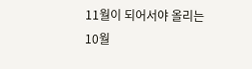11월이 되어서야 올리는 10월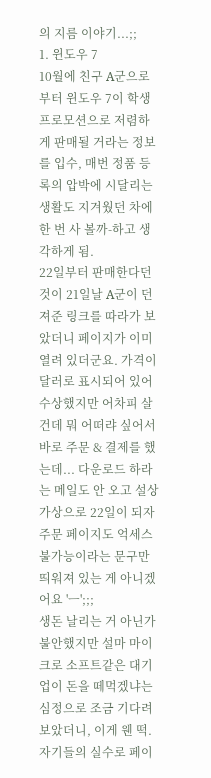의 지름 이야기...;;
1. 윈도우 7
10월에 친구 A군으로부터 윈도우 7이 학생 프로모션으로 저렴하게 판매될 거라는 정보를 입수, 매번 정품 등록의 압박에 시달리는 생활도 지겨웠던 차에 한 번 사 볼까-하고 생각하게 됨.
22일부터 판매한다던 것이 21일날 A군이 던져준 링크를 따라가 보았더니 페이지가 이미 열려 있더군요. 가격이 달러로 표시되어 있어 수상했지만 어차피 살 건데 뭐 어떠랴 싶어서 바로 주문 & 결제를 했는데... 다운로드 하라는 메일도 안 오고 설상가상으로 22일이 되자 주문 페이지도 억세스 불가능이라는 문구만 띄워져 있는 게 아니겠어요 'ㅡ';;;
생돈 날리는 거 아닌가 불안했지만 설마 마이크로 소프트같은 대기업이 돈을 떼먹겠냐는 심정으로 조금 기다려 보았더니, 이게 웬 떡. 자기들의 실수로 페이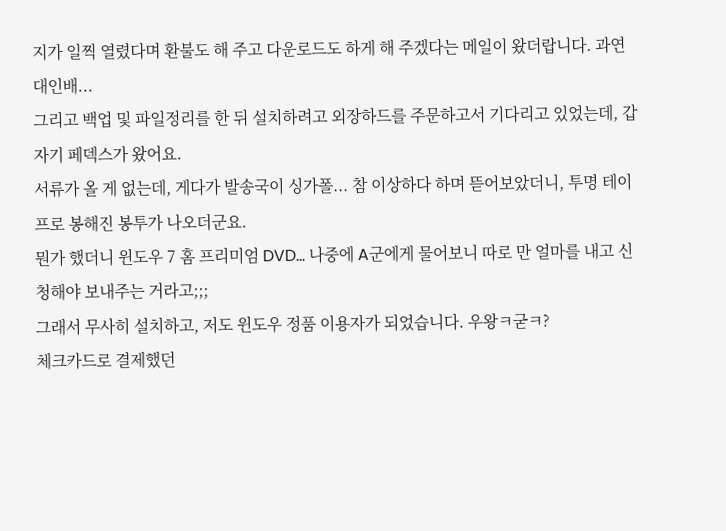지가 일찍 열렸다며 환불도 해 주고 다운로드도 하게 해 주겠다는 메일이 왔더랍니다. 과연 대인배...
그리고 백업 및 파일정리를 한 뒤 설치하려고 외장하드를 주문하고서 기다리고 있었는데, 갑자기 페덱스가 왔어요.
서류가 올 게 없는데, 게다가 발송국이 싱가폴... 참 이상하다 하며 뜯어보았더니, 투명 테이프로 봉해진 봉투가 나오더군요.
뭔가 했더니 윈도우 7 홈 프리미엄 DVD... 나중에 A군에게 물어보니 따로 만 얼마를 내고 신청해야 보내주는 거라고;;;
그래서 무사히 설치하고, 저도 윈도우 정품 이용자가 되었습니다. 우왕ㅋ굳ㅋ?
체크카드로 결제했던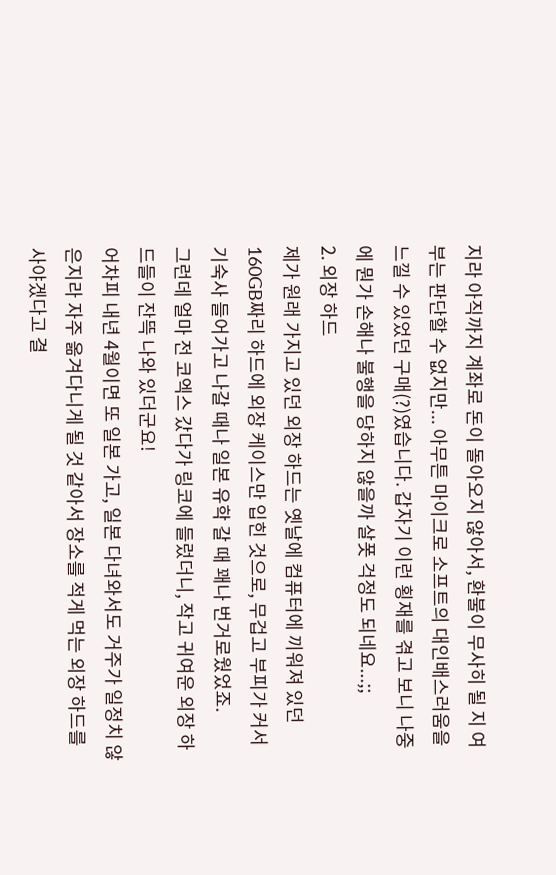지라 아직까지 계좌로 돈이 돌아오지 않아서, 환불이 무사히 될 지 여부는 판단할 수 없지만... 아무튼 마이크로 소프트의 대인배스러움을 느낄 수 있었던 구매(?)였습니다. 갑자기 이런 횡재를 겪고 보니 나중에 뭔가 손해나 불행을 당하지 않을까 살폿 걱정도 되네요...;;
2. 외장 하드
제가 원래 가지고 있던 외장 하드는 옛날에 컴퓨터에 끼워져 있던 160GB짜리 하드에 외장 케이스만 입힌 것으로, 무겁고 부피가 커서 기숙사 들어가고 나갈 때나 일본 유학 갈 때 꽤나 번거로웠었죠.
그런데 얼마 전 코엑스 갔다가 링코에 들렀더니, 작고 귀여운 외장 하드들이 잔뜩 나와 있더군요!
어차피 내년 4월이면 또 일본 가고, 일본 다녀와서도 거주가 일정치 않은지라 자주 옮겨다니게 될 것 같아서 장소를 적게 먹는 외장 하드를 사야겠다고 결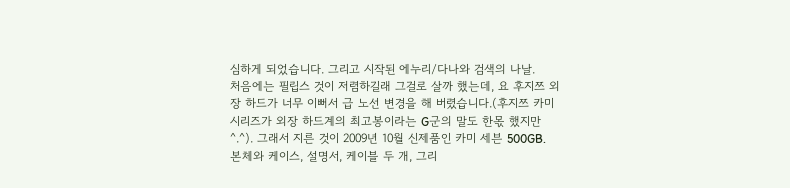심하게 되었습니다. 그리고 시작된 에누리/다나와 검색의 나날.
처음에는 필립스 것이 저렴하길래 그걸로 살까 했는데, 요 후지쯔 외장 하드가 너무 이뻐서 급 노선 변경을 해 버렸습니다.(후지쯔 카미 시리즈가 외장 하드계의 최고봉이라는 G군의 말도 한몫 했지만^.^). 그래서 지른 것이 2009년 10월 신제품인 카미 세븐 500GB.
본체와 케이스, 설명서, 케이블 두 개, 그리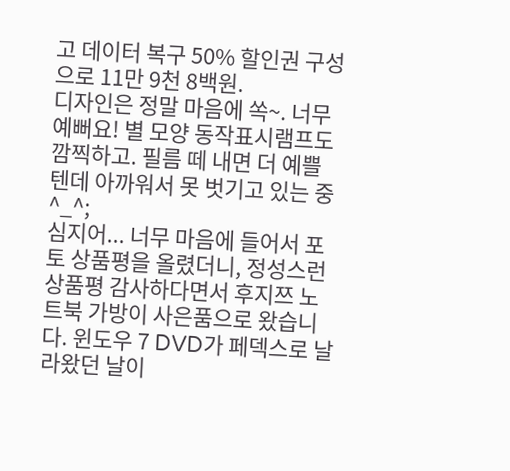고 데이터 복구 50% 할인권 구성으로 11만 9천 8백원.
디자인은 정말 마음에 쏙~. 너무 예뻐요! 별 모양 동작표시램프도 깜찍하고. 필름 떼 내면 더 예쁠 텐데 아까워서 못 벗기고 있는 중 ^_^;
심지어... 너무 마음에 들어서 포토 상품평을 올렸더니, 정성스런 상품평 감사하다면서 후지쯔 노트북 가방이 사은품으로 왔습니다. 윈도우 7 DVD가 페덱스로 날라왔던 날이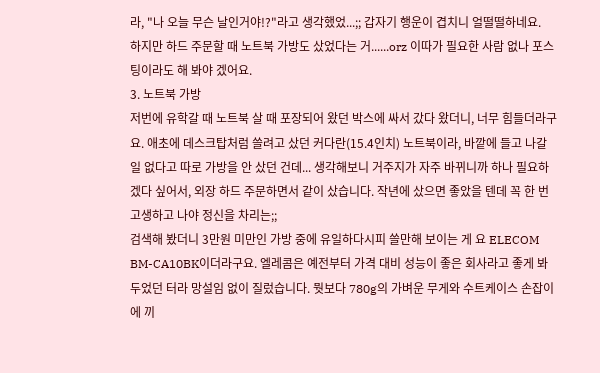라, "나 오늘 무슨 날인거야!?"라고 생각했었...;; 갑자기 행운이 겹치니 얼떨떨하네요.
하지만 하드 주문할 때 노트북 가방도 샀었다는 거......orz 이따가 필요한 사람 없나 포스팅이라도 해 봐야 겠어요.
3. 노트북 가방
저번에 유학갈 때 노트북 살 때 포장되어 왔던 박스에 싸서 갔다 왔더니, 너무 힘들더라구요. 애초에 데스크탑처럼 쓸려고 샀던 커다란(15.4인치) 노트북이라, 바깥에 들고 나갈 일 없다고 따로 가방을 안 샀던 건데... 생각해보니 거주지가 자주 바뀌니까 하나 필요하겠다 싶어서, 외장 하드 주문하면서 같이 샀습니다. 작년에 샀으면 좋았을 텐데 꼭 한 번 고생하고 나야 정신을 차리는;;
검색해 봤더니 3만원 미만인 가방 중에 유일하다시피 쓸만해 보이는 게 요 ELECOM BM-CA10BK이더라구요. 엘레콤은 예전부터 가격 대비 성능이 좋은 회사라고 좋게 봐 두었던 터라 망설임 없이 질렀습니다. 뭣보다 780g의 가벼운 무게와 수트케이스 손잡이에 끼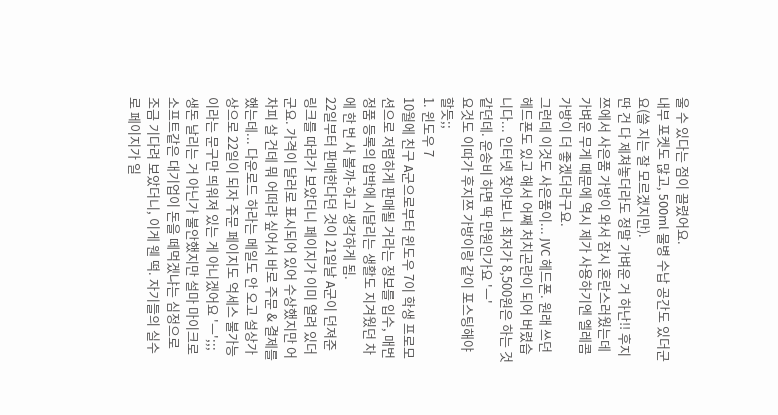울 수 있다는 점이 끌렸어요.
내부 포켓도 많고, 500ml 물병 수납 공간도 있더군요(쓸 지는 잘 모르겠지만).
딴 건 다 제쳐놓더라도 정말 가벼운 거 하난!! 후지쯔에서 사은품 가방이 와서 잠시 혼란스러웠는데 가벼운 무게 때문에 역시 제가 사용하기엔 엘레콤 가방이 더 좋겠더라구요.
그런데 이것도 사은품이... JVC 헤드폰. 원래 쓰던 헤드폰도 있고 해서 어째 처치곤란이 되어 버렸습니다... 인터넷 찾아보니 최저가 8,500원은 하는 것 같던데. 운송비 하면 딱 만원인가요 'ㅡ'
요것도 이따가 후지쯔 가방이랑 같이 포스팅해야 할듯;;
1. 윈도우 7
10월에 친구 A군으로부터 윈도우 7이 학생 프로모션으로 저렴하게 판매될 거라는 정보를 입수, 매번 정품 등록의 압박에 시달리는 생활도 지겨웠던 차에 한 번 사 볼까-하고 생각하게 됨.
22일부터 판매한다던 것이 21일날 A군이 던져준 링크를 따라가 보았더니 페이지가 이미 열려 있더군요. 가격이 달러로 표시되어 있어 수상했지만 어차피 살 건데 뭐 어떠랴 싶어서 바로 주문 & 결제를 했는데... 다운로드 하라는 메일도 안 오고 설상가상으로 22일이 되자 주문 페이지도 억세스 불가능이라는 문구만 띄워져 있는 게 아니겠어요 'ㅡ';;;
생돈 날리는 거 아닌가 불안했지만 설마 마이크로 소프트같은 대기업이 돈을 떼먹겠냐는 심정으로 조금 기다려 보았더니, 이게 웬 떡. 자기들의 실수로 페이지가 일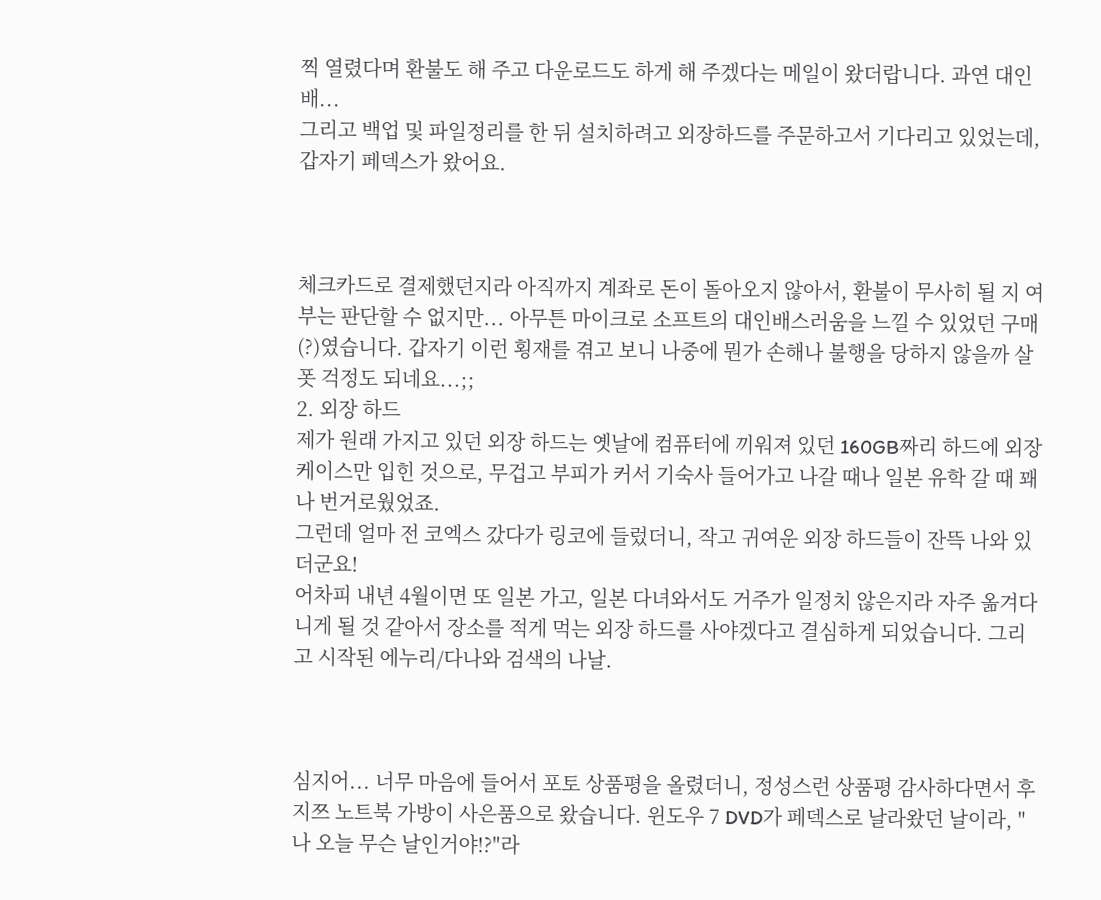찍 열렸다며 환불도 해 주고 다운로드도 하게 해 주겠다는 메일이 왔더랍니다. 과연 대인배...
그리고 백업 및 파일정리를 한 뒤 설치하려고 외장하드를 주문하고서 기다리고 있었는데, 갑자기 페덱스가 왔어요.



체크카드로 결제했던지라 아직까지 계좌로 돈이 돌아오지 않아서, 환불이 무사히 될 지 여부는 판단할 수 없지만... 아무튼 마이크로 소프트의 대인배스러움을 느낄 수 있었던 구매(?)였습니다. 갑자기 이런 횡재를 겪고 보니 나중에 뭔가 손해나 불행을 당하지 않을까 살폿 걱정도 되네요...;;
2. 외장 하드
제가 원래 가지고 있던 외장 하드는 옛날에 컴퓨터에 끼워져 있던 160GB짜리 하드에 외장 케이스만 입힌 것으로, 무겁고 부피가 커서 기숙사 들어가고 나갈 때나 일본 유학 갈 때 꽤나 번거로웠었죠.
그런데 얼마 전 코엑스 갔다가 링코에 들렀더니, 작고 귀여운 외장 하드들이 잔뜩 나와 있더군요!
어차피 내년 4월이면 또 일본 가고, 일본 다녀와서도 거주가 일정치 않은지라 자주 옮겨다니게 될 것 같아서 장소를 적게 먹는 외장 하드를 사야겠다고 결심하게 되었습니다. 그리고 시작된 에누리/다나와 검색의 나날.



심지어... 너무 마음에 들어서 포토 상품평을 올렸더니, 정성스런 상품평 감사하다면서 후지쯔 노트북 가방이 사은품으로 왔습니다. 윈도우 7 DVD가 페덱스로 날라왔던 날이라, "나 오늘 무슨 날인거야!?"라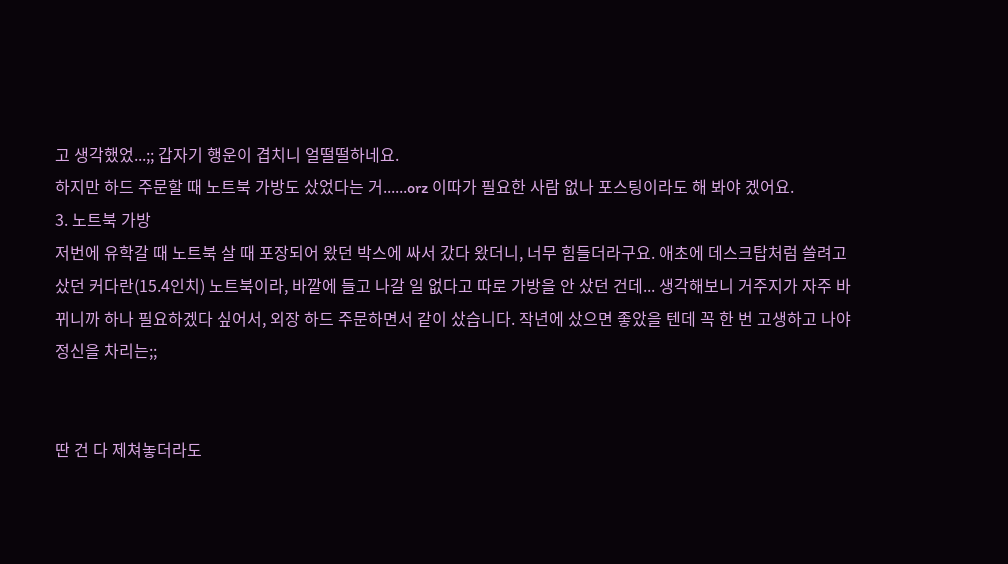고 생각했었...;; 갑자기 행운이 겹치니 얼떨떨하네요.
하지만 하드 주문할 때 노트북 가방도 샀었다는 거......orz 이따가 필요한 사람 없나 포스팅이라도 해 봐야 겠어요.
3. 노트북 가방
저번에 유학갈 때 노트북 살 때 포장되어 왔던 박스에 싸서 갔다 왔더니, 너무 힘들더라구요. 애초에 데스크탑처럼 쓸려고 샀던 커다란(15.4인치) 노트북이라, 바깥에 들고 나갈 일 없다고 따로 가방을 안 샀던 건데... 생각해보니 거주지가 자주 바뀌니까 하나 필요하겠다 싶어서, 외장 하드 주문하면서 같이 샀습니다. 작년에 샀으면 좋았을 텐데 꼭 한 번 고생하고 나야 정신을 차리는;;


딴 건 다 제쳐놓더라도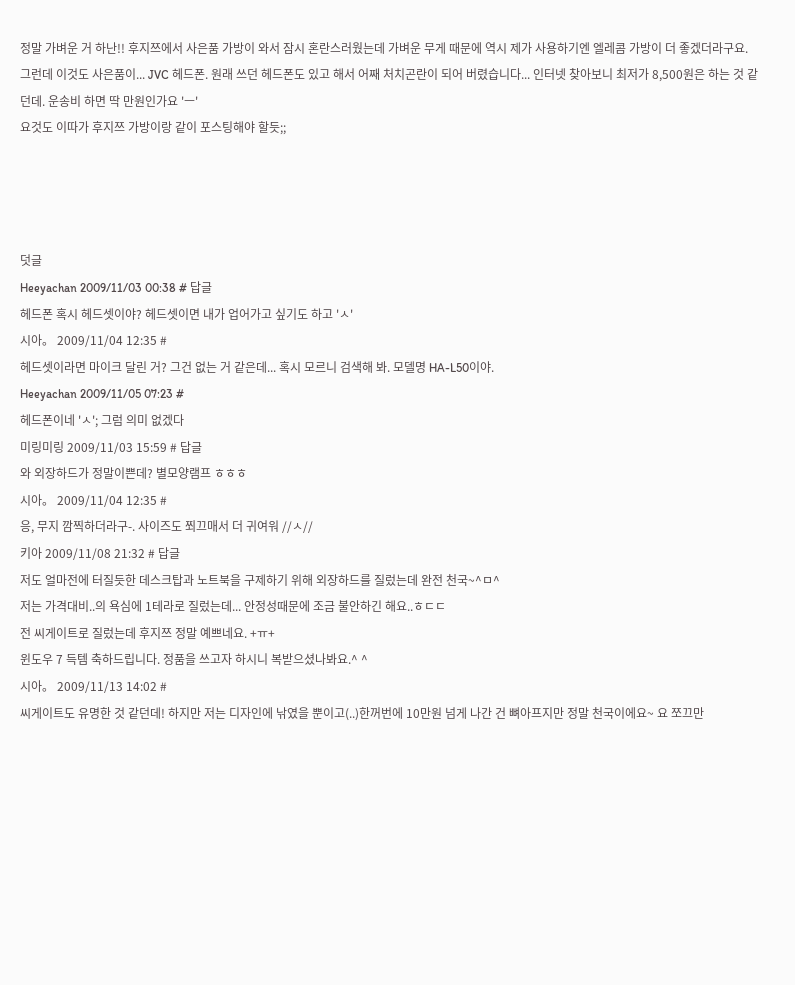정말 가벼운 거 하난!! 후지쯔에서 사은품 가방이 와서 잠시 혼란스러웠는데 가벼운 무게 때문에 역시 제가 사용하기엔 엘레콤 가방이 더 좋겠더라구요.
그런데 이것도 사은품이... JVC 헤드폰. 원래 쓰던 헤드폰도 있고 해서 어째 처치곤란이 되어 버렸습니다... 인터넷 찾아보니 최저가 8,500원은 하는 것 같던데. 운송비 하면 딱 만원인가요 'ㅡ'
요것도 이따가 후지쯔 가방이랑 같이 포스팅해야 할듯;;




덧글
Heeyachan 2009/11/03 00:38 # 답글
헤드폰 혹시 헤드셋이야? 헤드셋이면 내가 업어가고 싶기도 하고 'ㅅ'
시아。 2009/11/04 12:35 #
헤드셋이라면 마이크 달린 거? 그건 없는 거 같은데... 혹시 모르니 검색해 봐. 모델명 HA-L50이야.
Heeyachan 2009/11/05 07:23 #
헤드폰이네 'ㅅ'; 그럼 의미 없겠다
미링미링 2009/11/03 15:59 # 답글
와 외장하드가 정말이쁜데? 별모양램프 ㅎㅎㅎ
시아。 2009/11/04 12:35 #
응, 무지 깜찍하더라구-. 사이즈도 쬐끄매서 더 귀여워 //ㅅ//
키아 2009/11/08 21:32 # 답글
저도 얼마전에 터질듯한 데스크탑과 노트북을 구제하기 위해 외장하드를 질렀는데 완전 천국~^ㅁ^
저는 가격대비..의 욕심에 1테라로 질렀는데... 안정성때문에 조금 불안하긴 해요..ㅎㄷㄷ
전 씨게이트로 질렀는데 후지쯔 정말 예쁘네요. +ㅠ+
윈도우 7 득템 축하드립니다. 정품을 쓰고자 하시니 복받으셨나봐요.^ ^
시아。 2009/11/13 14:02 #
씨게이트도 유명한 것 같던데! 하지만 저는 디자인에 낚였을 뿐이고(..)한꺼번에 10만원 넘게 나간 건 뼈아프지만 정말 천국이에요~ 요 쪼끄만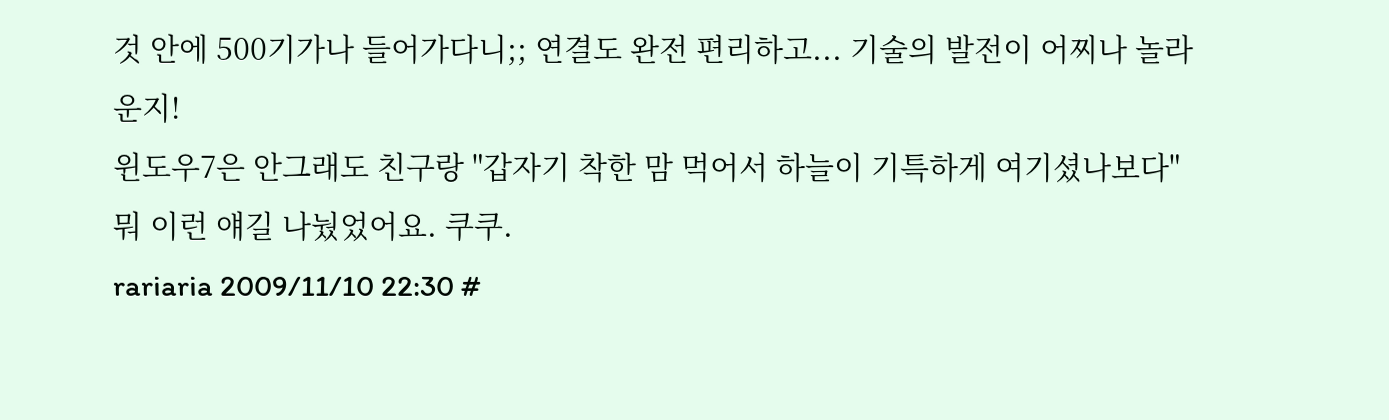것 안에 500기가나 들어가다니;; 연결도 완전 편리하고... 기술의 발전이 어찌나 놀라운지!
윈도우7은 안그래도 친구랑 "갑자기 착한 맘 먹어서 하늘이 기특하게 여기셨나보다" 뭐 이런 얘길 나눴었어요. 쿠쿠.
rariaria 2009/11/10 22:30 #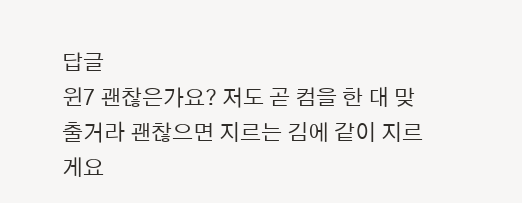답글
윈7 괜찮은가요? 저도 곧 컴을 한 대 맞출거라 괜찮으면 지르는 김에 같이 지르게요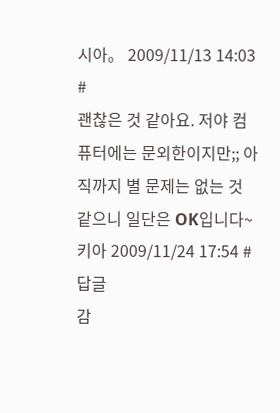시아。 2009/11/13 14:03 #
괜찮은 것 같아요. 저야 컴퓨터에는 문외한이지만;; 아직까지 별 문제는 없는 것 같으니 일단은 OK입니다~
키아 2009/11/24 17:54 # 답글
감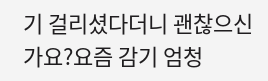기 걸리셨다더니 괜찮으신가요?요즘 감기 엄청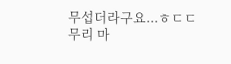무섭더라구요...ㅎㄷㄷ
무리 마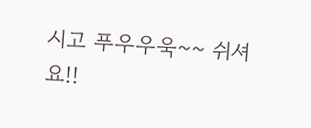시고 푸우우욱~~ 쉬셔요!!